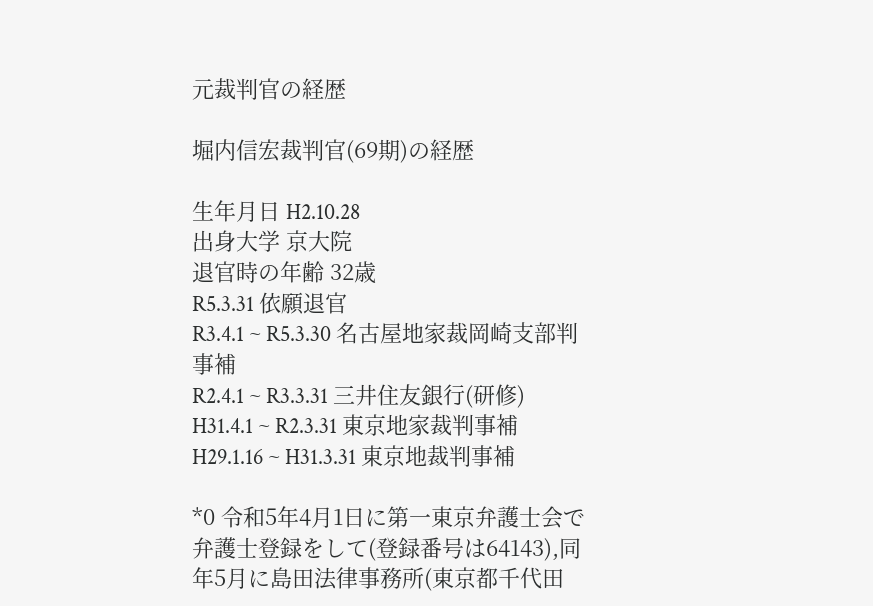元裁判官の経歴

堀内信宏裁判官(69期)の経歴

生年月日 H2.10.28
出身大学 京大院
退官時の年齢 32歳
R5.3.31 依願退官
R3.4.1 ~ R5.3.30 名古屋地家裁岡崎支部判事補
R2.4.1 ~ R3.3.31 三井住友銀行(研修)
H31.4.1 ~ R2.3.31 東京地家裁判事補
H29.1.16 ~ H31.3.31 東京地裁判事補

*0 令和5年4月1日に第一東京弁護士会で弁護士登録をして(登録番号は64143),同年5月に島田法律事務所(東京都千代田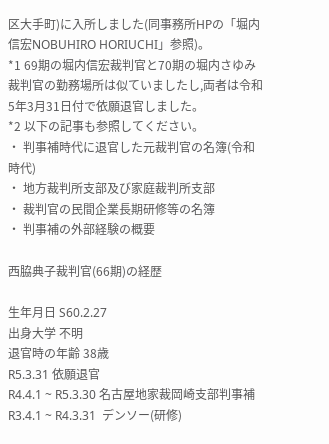区大手町)に入所しました(同事務所HPの「堀内 信宏NOBUHIRO HORIUCHI」参照)。
*1 69期の堀内信宏裁判官と70期の堀内さゆみ裁判官の勤務場所は似ていましたし,両者は令和5年3月31日付で依願退官しました。
*2 以下の記事も参照してください。
・ 判事補時代に退官した元裁判官の名簿(令和時代)
・ 地方裁判所支部及び家庭裁判所支部
・ 裁判官の民間企業長期研修等の名簿
・ 判事補の外部経験の概要

西脇典子裁判官(66期)の経歴

生年月日 S60.2.27
出身大学 不明
退官時の年齢 38歳
R5.3.31 依願退官
R4.4.1 ~ R5.3.30 名古屋地家裁岡崎支部判事補
R3.4.1 ~ R4.3.31  デンソー(研修)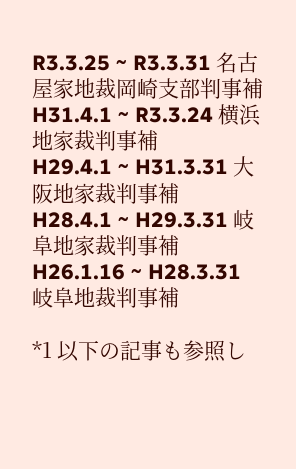R3.3.25 ~ R3.3.31 名古屋家地裁岡崎支部判事補
H31.4.1 ~ R3.3.24 横浜地家裁判事補
H29.4.1 ~ H31.3.31 大阪地家裁判事補
H28.4.1 ~ H29.3.31 岐阜地家裁判事補
H26.1.16 ~ H28.3.31 岐阜地裁判事補

*1 以下の記事も参照し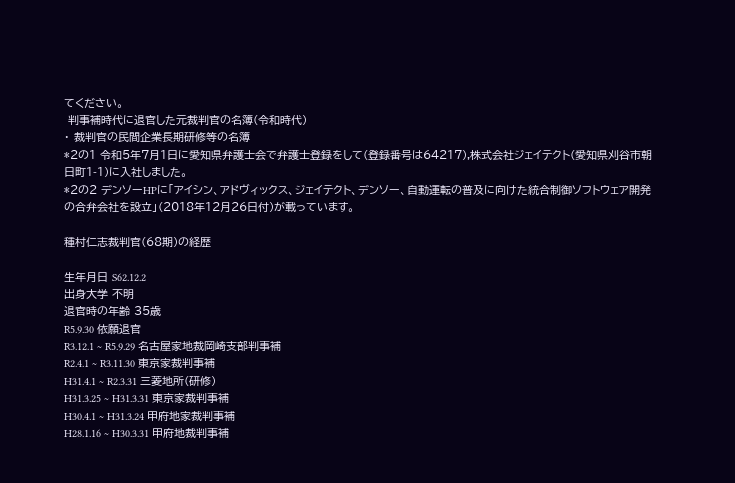てください。
 判事補時代に退官した元裁判官の名簿(令和時代)
・ 裁判官の民間企業長期研修等の名簿
*2の1 令和5年7月1日に愛知県弁護士会で弁護士登録をして(登録番号は64217),株式会社ジェイテクト(愛知県刈谷市朝日町1-1)に入社しました。
*2の2 デンソーHPに「アイシン、アドヴィックス、ジェイテクト、デンソー、自動運転の普及に向けた統合制御ソフトウェア開発の合弁会社を設立」(2018年12月26日付)が載っています。

種村仁志裁判官(68期)の経歴

生年月日 S62.12.2
出身大学 不明
退官時の年齢 35歳
R5.9.30 依願退官
R3.12.1 ~ R5.9.29 名古屋家地裁岡崎支部判事補
R2.4.1 ~ R3.11.30 東京家裁判事補
H31.4.1 ~ R2.3.31 三菱地所(研修)
H31.3.25 ~ H31.3.31 東京家裁判事補
H30.4.1 ~ H31.3.24 甲府地家裁判事補
H28.1.16 ~ H30.3.31 甲府地裁判事補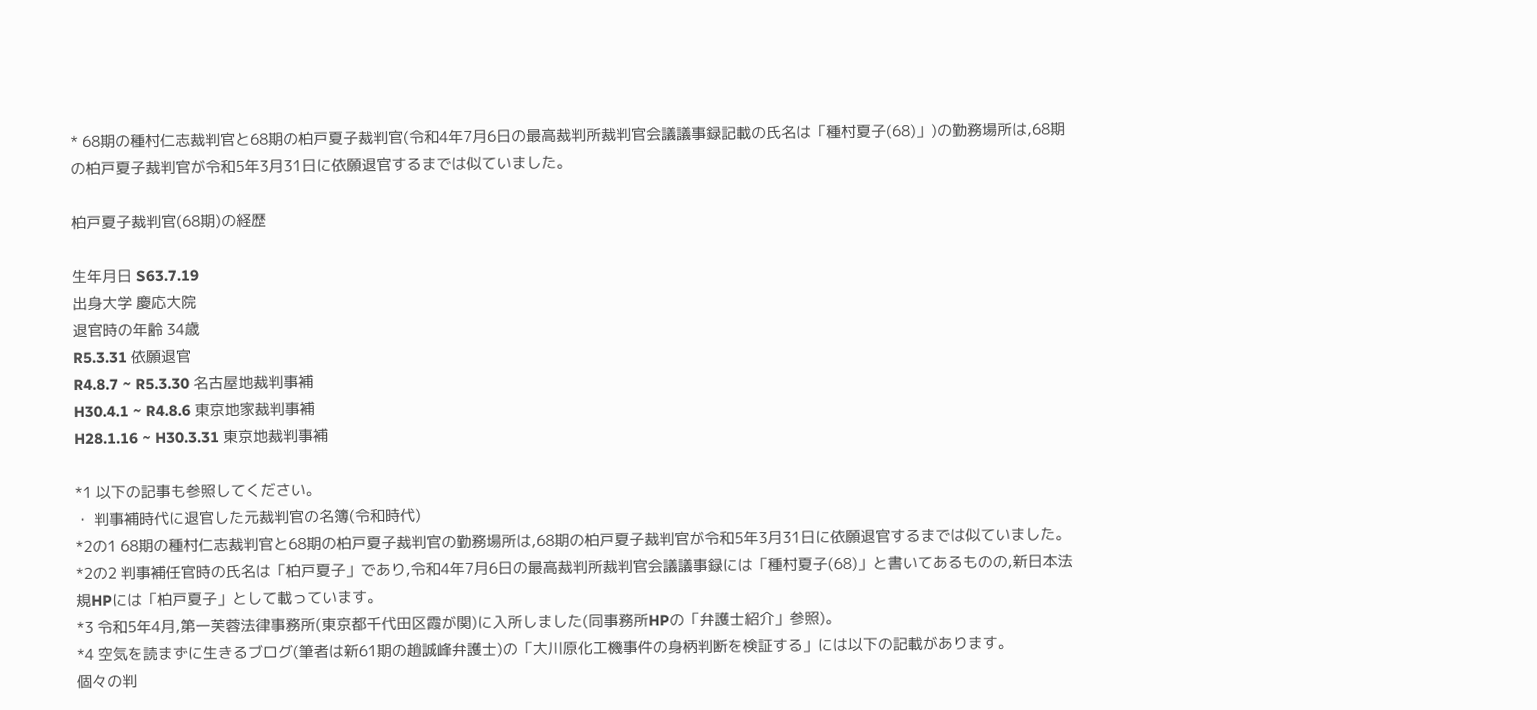* 68期の種村仁志裁判官と68期の柏戸夏子裁判官(令和4年7月6日の最高裁判所裁判官会議議事録記載の氏名は「種村夏子(68)」)の勤務場所は,68期の柏戸夏子裁判官が令和5年3月31日に依願退官するまでは似ていました。

柏戸夏子裁判官(68期)の経歴

生年月日 S63.7.19
出身大学 慶応大院
退官時の年齢 34歳
R5.3.31 依願退官
R4.8.7 ~ R5.3.30 名古屋地裁判事補
H30.4.1 ~ R4.8.6 東京地家裁判事補
H28.1.16 ~ H30.3.31 東京地裁判事補

*1 以下の記事も参照してください。
・ 判事補時代に退官した元裁判官の名簿(令和時代)
*2の1 68期の種村仁志裁判官と68期の柏戸夏子裁判官の勤務場所は,68期の柏戸夏子裁判官が令和5年3月31日に依願退官するまでは似ていました。
*2の2 判事補任官時の氏名は「柏戸夏子」であり,令和4年7月6日の最高裁判所裁判官会議議事録には「種村夏子(68)」と書いてあるものの,新日本法規HPには「柏戸夏子」として載っています。
*3 令和5年4月,第一芙蓉法律事務所(東京都千代田区霞が関)に入所しました(同事務所HPの「弁護士紹介」参照)。
*4 空気を読まずに生きるブログ(筆者は新61期の趙誠峰弁護士)の「大川原化工機事件の身柄判断を検証する」には以下の記載があります。
個々の判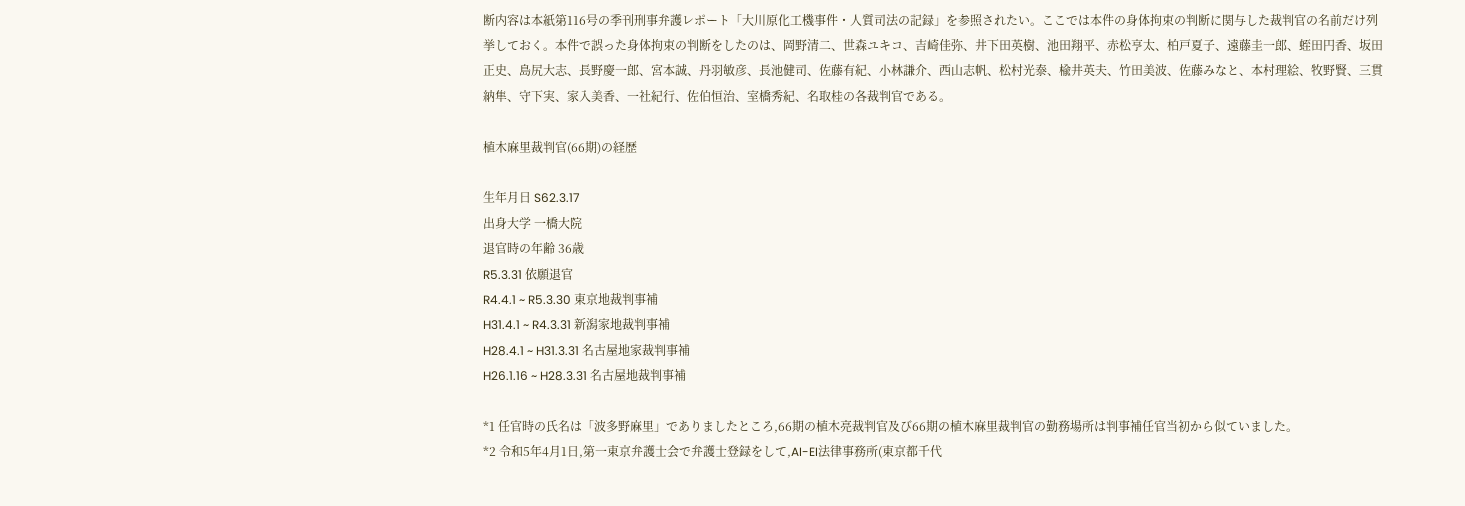断内容は本紙第116号の季刊刑事弁護レポート「大川原化工機事件・人質司法の記録」を参照されたい。ここでは本件の身体拘束の判断に関与した裁判官の名前だけ列挙しておく。本件で誤った身体拘束の判断をしたのは、岡野清二、世森ユキコ、吉崎佳弥、井下田英樹、池田翔平、赤松亨太、柏戸夏子、遠藤圭一郎、蛭田円香、坂田正史、島尻大志、長野慶一郎、宮本誠、丹羽敏彦、長池健司、佐藤有紀、小林謙介、西山志帆、松村光泰、楡井英夫、竹田美波、佐藤みなと、本村理絵、牧野賢、三貫納隼、守下実、家入美香、一社紀行、佐伯恒治、室橋秀紀、名取桂の各裁判官である。

植木麻里裁判官(66期)の経歴

生年月日 S62.3.17
出身大学 一橋大院
退官時の年齢 36歳
R5.3.31 依願退官
R4.4.1 ~ R5.3.30 東京地裁判事補
H31.4.1 ~ R4.3.31 新潟家地裁判事補
H28.4.1 ~ H31.3.31 名古屋地家裁判事補
H26.1.16 ~ H28.3.31 名古屋地裁判事補

*1 任官時の氏名は「波多野麻里」でありましたところ,66期の植木亮裁判官及び66期の植木麻里裁判官の勤務場所は判事補任官当初から似ていました。
*2 令和5年4月1日,第一東京弁護士会で弁護士登録をして,AI-EI法律事務所(東京都千代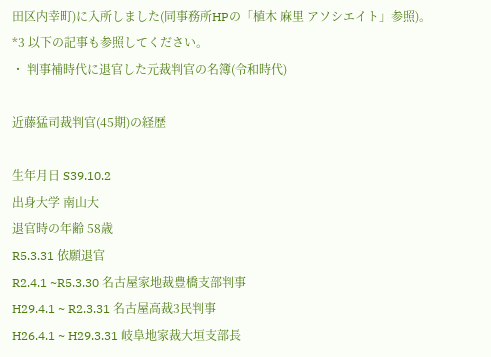田区内幸町)に入所しました(同事務所HPの「植木 麻里 アソシエイト」参照)。
*3 以下の記事も参照してください。
・ 判事補時代に退官した元裁判官の名簿(令和時代)

近藤猛司裁判官(45期)の経歴

生年月日 S39.10.2
出身大学 南山大
退官時の年齢 58歳
R5.3.31 依願退官
R2.4.1 ~R5.3.30 名古屋家地裁豊橋支部判事
H29.4.1 ~ R2.3.31 名古屋高裁3民判事
H26.4.1 ~ H29.3.31 岐阜地家裁大垣支部長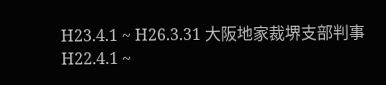H23.4.1 ~ H26.3.31 大阪地家裁堺支部判事
H22.4.1 ~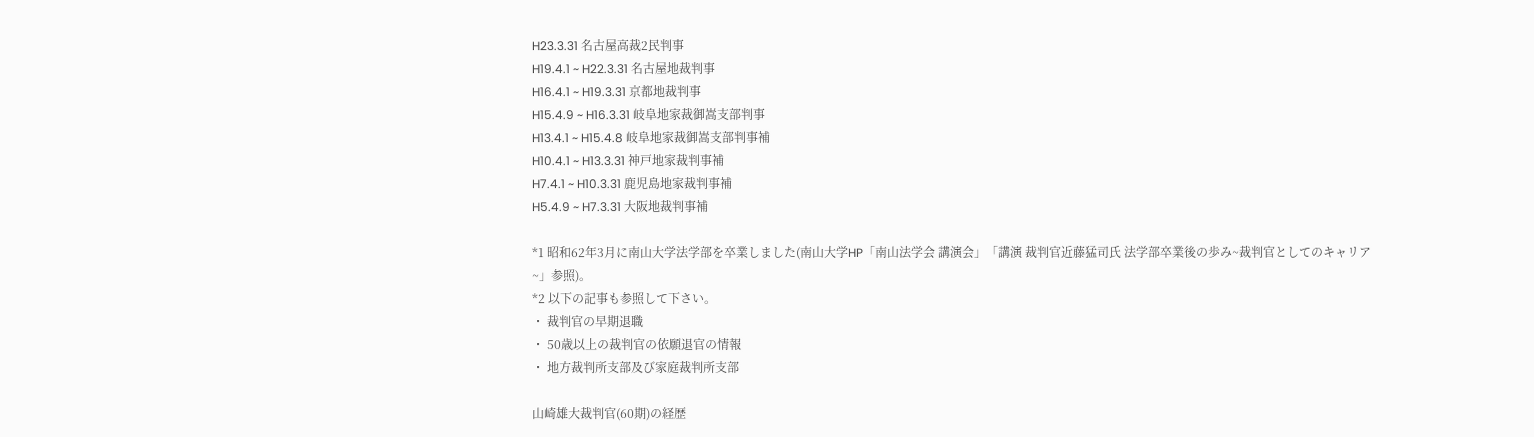H23.3.31 名古屋高裁2民判事
H19.4.1 ~ H22.3.31 名古屋地裁判事
H16.4.1 ~ H19.3.31 京都地裁判事
H15.4.9 ~ H16.3.31 岐阜地家裁御嵩支部判事
H13.4.1 ~ H15.4.8 岐阜地家裁御嵩支部判事補
H10.4.1 ~ H13.3.31 神戸地家裁判事補
H7.4.1 ~ H10.3.31 鹿児島地家裁判事補
H5.4.9 ~ H7.3.31 大阪地裁判事補

*1 昭和62年3月に南山大学法学部を卒業しました(南山大学HP「南山法学会 講演会」「講演 裁判官近藤猛司氏 法学部卒業後の歩み~裁判官としてのキャリア~」参照)。
*2 以下の記事も参照して下さい。
・ 裁判官の早期退職
・ 50歳以上の裁判官の依願退官の情報
・ 地方裁判所支部及び家庭裁判所支部

山崎雄大裁判官(60期)の経歴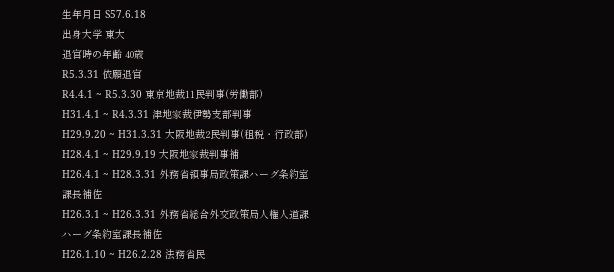生年月日 S57.6.18
出身大学 東大
退官時の年齢 40歳
R5.3.31 依願退官
R4.4.1 ~ R5.3.30 東京地裁11民判事(労働部)
H31.4.1 ~ R4.3.31 津地家裁伊勢支部判事
H29.9.20 ~ H31.3.31 大阪地裁2民判事(租税・行政部)
H28.4.1 ~ H29.9.19 大阪地家裁判事補
H26.4.1 ~ H28.3.31 外務省領事局政策課ハーグ条約室課長補佐
H26.3.1 ~ H26.3.31 外務省総合外交政策局人権人道課ハーグ条約室課長補佐
H26.1.10 ~ H26.2.28 法務省民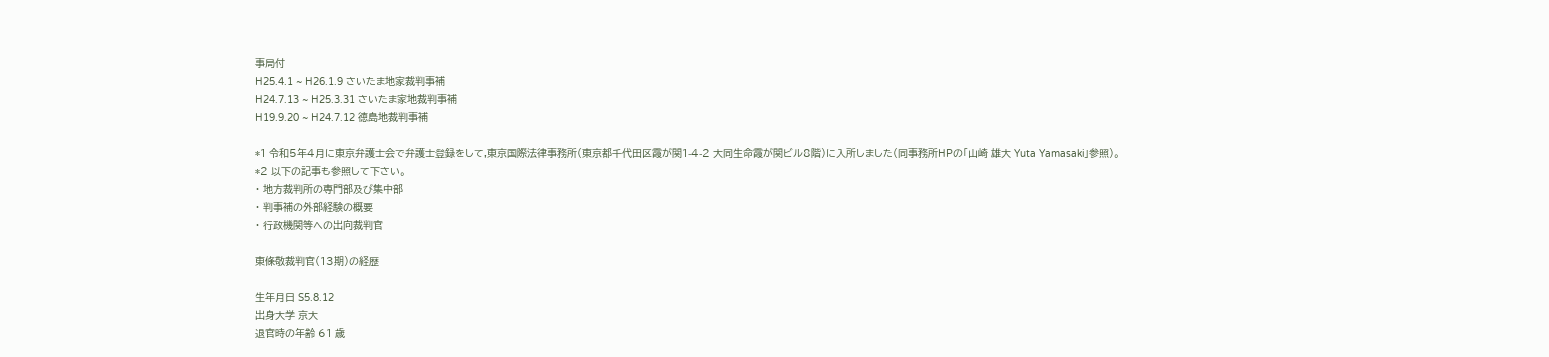事局付
H25.4.1 ~ H26.1.9 さいたま地家裁判事補
H24.7.13 ~ H25.3.31 さいたま家地裁判事補
H19.9.20 ~ H24.7.12 徳島地裁判事補

*1 令和5年4月に東京弁護士会で弁護士登録をして,東京国際法律事務所(東京都千代田区霞が関1-4-2 大同生命霞が関ビル8階)に入所しました(同事務所HPの「山崎 雄大 Yuta Yamasaki」参照)。
*2 以下の記事も参照して下さい。
・ 地方裁判所の専門部及び集中部
・ 判事補の外部経験の概要
・ 行政機関等への出向裁判官

東條敬裁判官(13期)の経歴

生年月日 S5.8.12
出身大学 京大
退官時の年齢 61 歳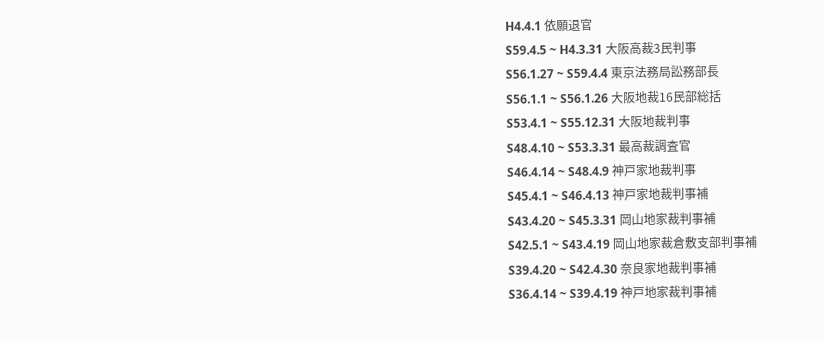H4.4.1 依願退官
S59.4.5 ~ H4.3.31 大阪高裁3民判事
S56.1.27 ~ S59.4.4 東京法務局訟務部長
S56.1.1 ~ S56.1.26 大阪地裁16民部総括
S53.4.1 ~ S55.12.31 大阪地裁判事
S48.4.10 ~ S53.3.31 最高裁調査官
S46.4.14 ~ S48.4.9 神戸家地裁判事
S45.4.1 ~ S46.4.13 神戸家地裁判事補
S43.4.20 ~ S45.3.31 岡山地家裁判事補
S42.5.1 ~ S43.4.19 岡山地家裁倉敷支部判事補
S39.4.20 ~ S42.4.30 奈良家地裁判事補
S36.4.14 ~ S39.4.19 神戸地家裁判事補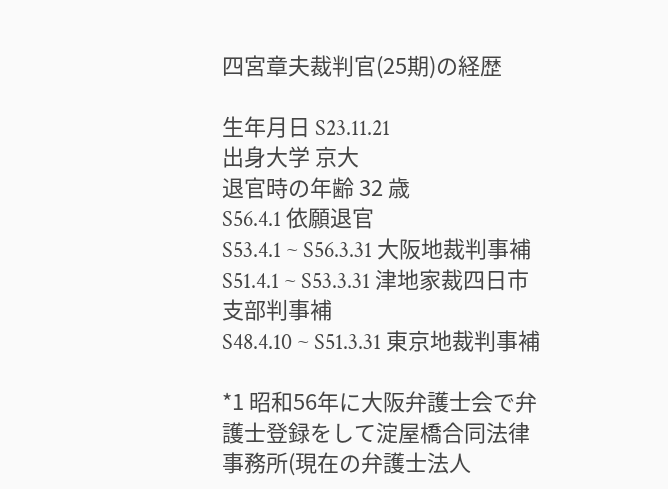四宮章夫裁判官(25期)の経歴

生年月日 S23.11.21
出身大学 京大
退官時の年齢 32 歳
S56.4.1 依願退官
S53.4.1 ~ S56.3.31 大阪地裁判事補
S51.4.1 ~ S53.3.31 津地家裁四日市支部判事補
S48.4.10 ~ S51.3.31 東京地裁判事補

*1 昭和56年に大阪弁護士会で弁護士登録をして淀屋橋合同法律事務所(現在の弁護士法人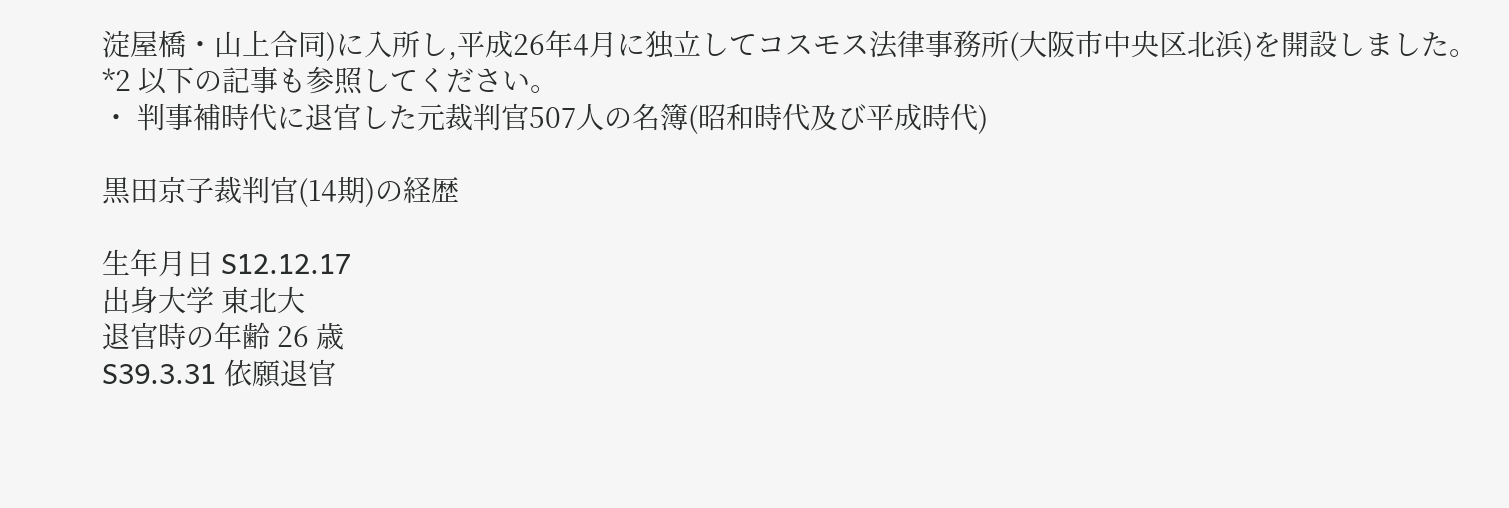淀屋橋・山上合同)に入所し,平成26年4月に独立してコスモス法律事務所(大阪市中央区北浜)を開設しました。
*2 以下の記事も参照してください。
・ 判事補時代に退官した元裁判官507人の名簿(昭和時代及び平成時代)

黒田京子裁判官(14期)の経歴

生年月日 S12.12.17
出身大学 東北大
退官時の年齢 26 歳
S39.3.31 依願退官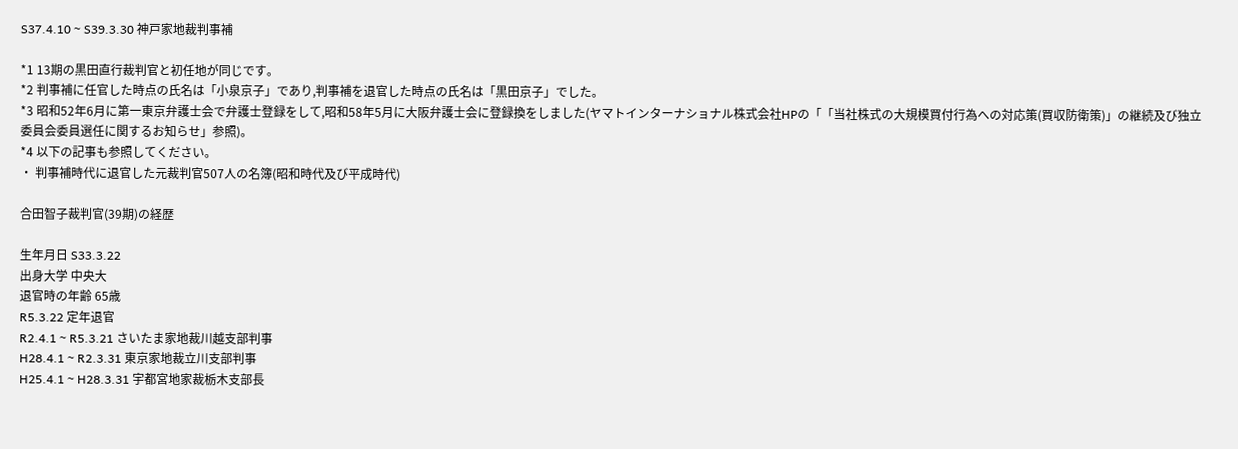S37.4.10 ~ S39.3.30 神戸家地裁判事補

*1 13期の黒田直行裁判官と初任地が同じです。
*2 判事補に任官した時点の氏名は「小泉京子」であり,判事補を退官した時点の氏名は「黒田京子」でした。
*3 昭和52年6月に第一東京弁護士会で弁護士登録をして,昭和58年5月に大阪弁護士会に登録換をしました(ヤマトインターナショナル株式会社HPの「「当社株式の大規模買付行為への対応策(買収防衛策)」の継続及び独立委員会委員選任に関するお知らせ」参照)。
*4 以下の記事も参照してください。
・ 判事補時代に退官した元裁判官507人の名簿(昭和時代及び平成時代)

合田智子裁判官(39期)の経歴

生年月日 S33.3.22
出身大学 中央大
退官時の年齢 65歳
R5.3.22 定年退官
R2.4.1 ~ R5.3.21 さいたま家地裁川越支部判事
H28.4.1 ~ R2.3.31 東京家地裁立川支部判事
H25.4.1 ~ H28.3.31 宇都宮地家裁栃木支部長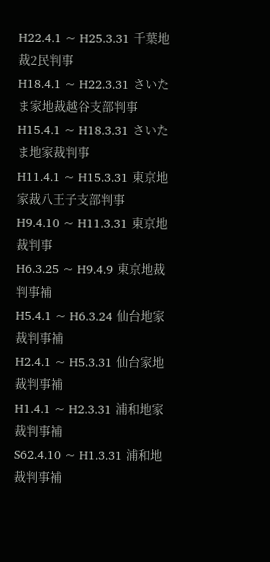H22.4.1 ~ H25.3.31 千葉地裁2民判事
H18.4.1 ~ H22.3.31 さいたま家地裁越谷支部判事
H15.4.1 ~ H18.3.31 さいたま地家裁判事
H11.4.1 ~ H15.3.31 東京地家裁八王子支部判事
H9.4.10 ~ H11.3.31 東京地裁判事
H6.3.25 ~ H9.4.9 東京地裁判事補
H5.4.1 ~ H6.3.24 仙台地家裁判事補
H2.4.1 ~ H5.3.31 仙台家地裁判事補
H1.4.1 ~ H2.3.31 浦和地家裁判事補
S62.4.10 ~ H1.3.31 浦和地裁判事補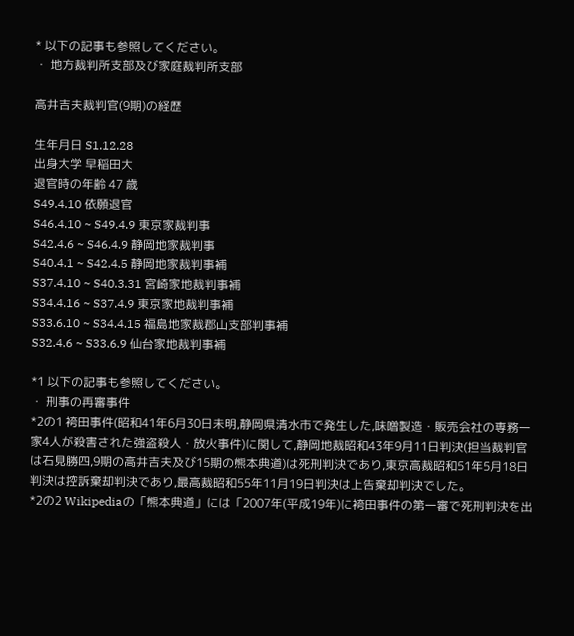* 以下の記事も参照してください。
・ 地方裁判所支部及び家庭裁判所支部

高井吉夫裁判官(9期)の経歴

生年月日 S1.12.28
出身大学 早稲田大
退官時の年齢 47 歳
S49.4.10 依願退官
S46.4.10 ~ S49.4.9 東京家裁判事
S42.4.6 ~ S46.4.9 静岡地家裁判事
S40.4.1 ~ S42.4.5 静岡地家裁判事補
S37.4.10 ~ S40.3.31 宮崎家地裁判事補
S34.4.16 ~ S37.4.9 東京家地裁判事補
S33.6.10 ~ S34.4.15 福島地家裁郡山支部判事補
S32.4.6 ~ S33.6.9 仙台家地裁判事補

*1 以下の記事も参照してください。
・ 刑事の再審事件
*2の1 袴田事件(昭和41年6月30日未明,静岡県清水市で発生した,味噌製造・販売会社の専務一家4人が殺害された強盗殺人・放火事件)に関して,静岡地裁昭和43年9月11日判決(担当裁判官は石見勝四,9期の高井吉夫及び15期の熊本典道)は死刑判決であり,東京高裁昭和51年5月18日判決は控訴棄却判決であり,最高裁昭和55年11月19日判決は上告棄却判決でした。
*2の2 Wikipediaの「熊本典道」には「2007年(平成19年)に袴田事件の第一審で死刑判決を出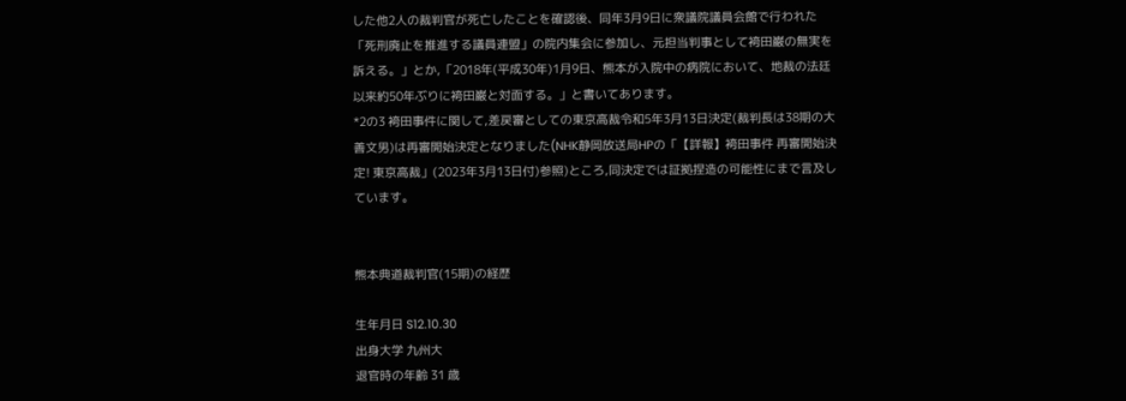した他2人の裁判官が死亡したことを確認後、同年3月9日に衆議院議員会館で行われた「死刑廃止を推進する議員連盟」の院内集会に参加し、元担当判事として袴田巌の無実を訴える。」とか,「2018年(平成30年)1月9日、熊本が入院中の病院において、地裁の法廷以来約50年ぶりに袴田巌と対面する。」と書いてあります。
*2の3 袴田事件に関して,差戻審としての東京高裁令和5年3月13日決定(裁判長は38期の大善文男)は再審開始決定となりました(NHK静岡放送局HPの「【詳報】袴田事件 再審開始決定! 東京高裁」(2023年3月13日付)参照)ところ,同決定では証拠捏造の可能性にまで言及しています。


熊本典道裁判官(15期)の経歴

生年月日 S12.10.30
出身大学 九州大
退官時の年齢 31 歳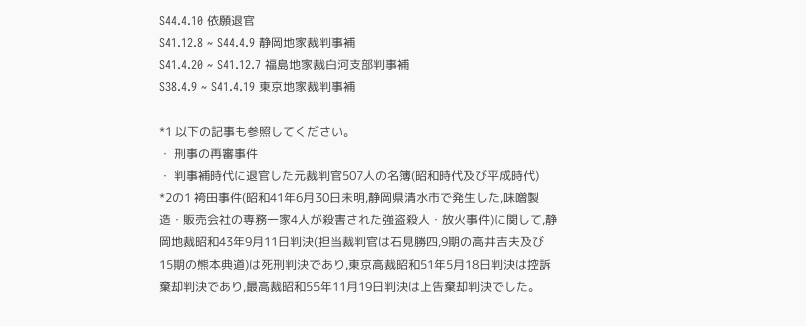S44.4.10 依願退官
S41.12.8 ~ S44.4.9 静岡地家裁判事補
S41.4.20 ~ S41.12.7 福島地家裁白河支部判事補
S38.4.9 ~ S41.4.19 東京地家裁判事補

*1 以下の記事も参照してください。
・ 刑事の再審事件
・ 判事補時代に退官した元裁判官507人の名簿(昭和時代及び平成時代)
*2の1 袴田事件(昭和41年6月30日未明,静岡県清水市で発生した,味噌製造・販売会社の専務一家4人が殺害された強盗殺人・放火事件)に関して,静岡地裁昭和43年9月11日判決(担当裁判官は石見勝四,9期の高井吉夫及び15期の熊本典道)は死刑判決であり,東京高裁昭和51年5月18日判決は控訴棄却判決であり,最高裁昭和55年11月19日判決は上告棄却判決でした。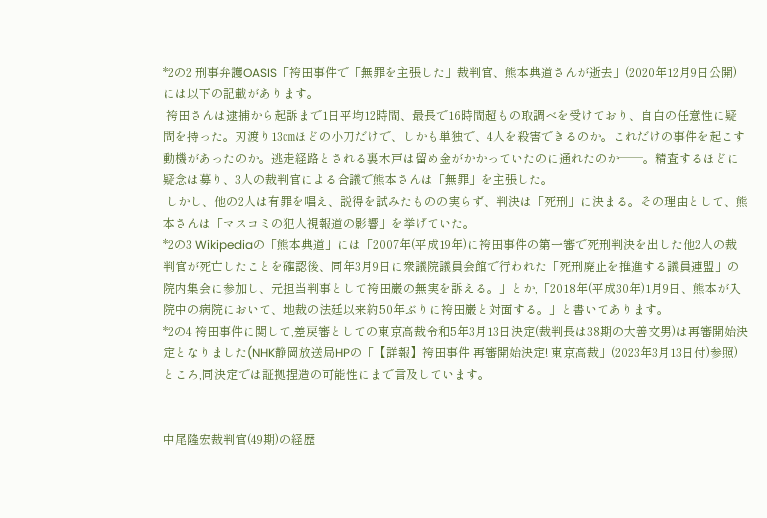*2の2 刑事弁護OASIS「袴田事件で「無罪を主張した」裁判官、熊本典道さんが逝去」(2020年12月9日公開)には以下の記載があります。
 袴田さんは逮捕から起訴まで1日平均12時間、最長で16時間超もの取調べを受けており、自白の任意性に疑問を持った。刃渡り13㎝ほどの小刀だけで、しかも単独で、4人を殺害できるのか。これだけの事件を起こす動機があったのか。逃走経路とされる裏木戸は留め金がかかっていたのに通れたのか──。精査するほどに疑念は募り、3人の裁判官による合議で熊本さんは「無罪」を主張した。
 しかし、他の2人は有罪を唱え、説得を試みたものの実らず、判決は「死刑」に決まる。その理由として、熊本さんは「マスコミの犯人視報道の影響」を挙げていた。
*2の3 Wikipediaの「熊本典道」には「2007年(平成19年)に袴田事件の第一審で死刑判決を出した他2人の裁判官が死亡したことを確認後、同年3月9日に衆議院議員会館で行われた「死刑廃止を推進する議員連盟」の院内集会に参加し、元担当判事として袴田巌の無実を訴える。」とか,「2018年(平成30年)1月9日、熊本が入院中の病院において、地裁の法廷以来約50年ぶりに袴田巌と対面する。」と書いてあります。
*2の4 袴田事件に関して,差戻審としての東京高裁令和5年3月13日決定(裁判長は38期の大善文男)は再審開始決定となりました(NHK静岡放送局HPの「【詳報】袴田事件 再審開始決定! 東京高裁」(2023年3月13日付)参照)ところ,同決定では証拠捏造の可能性にまで言及しています。


中尾隆宏裁判官(49期)の経歴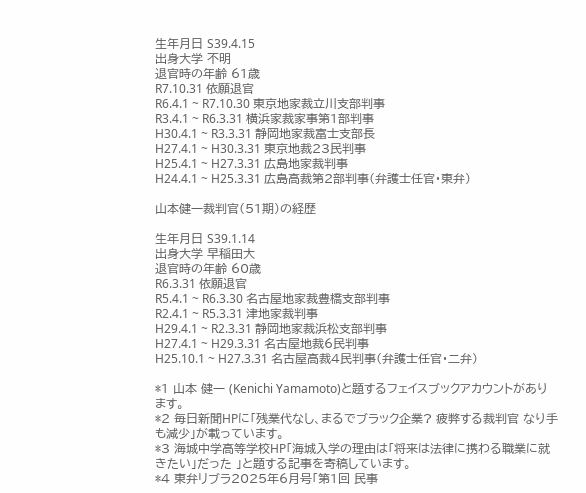生年月日 S39.4.15
出身大学 不明
退官時の年齢 61歳
R7.10.31 依願退官
R6.4.1 ~ R7.10.30 東京地家裁立川支部判事
R3.4.1 ~ R6.3.31 横浜家裁家事第1部判事
H30.4.1 ~ R3.3.31 静岡地家裁富士支部長
H27.4.1 ~ H30.3.31 東京地裁23民判事
H25.4.1 ~ H27.3.31 広島地家裁判事
H24.4.1 ~ H25.3.31 広島高裁第2部判事(弁護士任官・東弁)

山本健一裁判官(51期)の経歴

生年月日 S39.1.14
出身大学 早稲田大
退官時の年齢 60歳
R6.3.31 依願退官
R5.4.1 ~ R6.3.30 名古屋地家裁豊橋支部判事
R2.4.1 ~ R5.3.31 津地家裁判事
H29.4.1 ~ R2.3.31 静岡地家裁浜松支部判事
H27.4.1 ~ H29.3.31 名古屋地裁6民判事
H25.10.1 ~ H27.3.31 名古屋高裁4民判事(弁護士任官・二弁)

*1 山本 健一 (Kenichi Yamamoto)と題するフェイスブックアカウントがあります。
*2 毎日新聞HPに「残業代なし、まるでブラック企業? 疲弊する裁判官 なり手も減少」が載っています。
*3 海城中学高等学校HP「海城入学の理由は「将来は法律に携わる職業に就きたい」だった 」と題する記事を寄稿しています。
*4 東弁リブラ2025年6月号「第1回 民事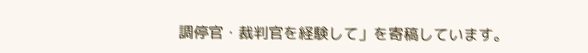調停官・裁判官を経験して」を寄稿しています。